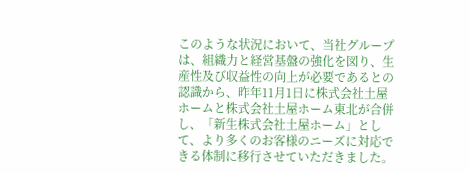このような状況において、当社グループは、組織力と経営基盤の強化を図り、生産性及び収益性の向上が必要であるとの認識から、昨年11月1日に株式会社土屋ホームと株式会社土屋ホーム東北が合併し、「新生株式会社土屋ホーム」として、より多くのお客様のニーズに対応できる体制に移行させていただきました。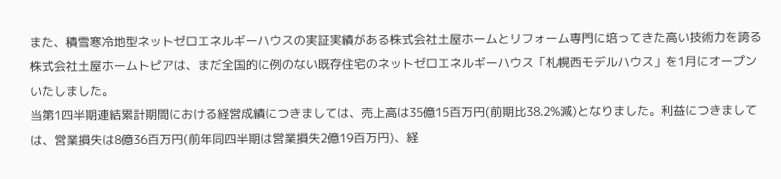また、積雪寒冷地型ネットゼロエネルギーハウスの実証実績がある株式会社土屋ホームとリフォーム専門に培ってきた高い技術力を誇る株式会社土屋ホームトピアは、まだ全国的に例のない既存住宅のネットゼロエネルギーハウス「札幌西モデルハウス」を1月にオープンいたしました。
当第1四半期連結累計期間における経営成績につきましては、売上高は35億15百万円(前期比38.2%減)となりました。利益につきましては、営業損失は8億36百万円(前年同四半期は営業損失2億19百万円)、経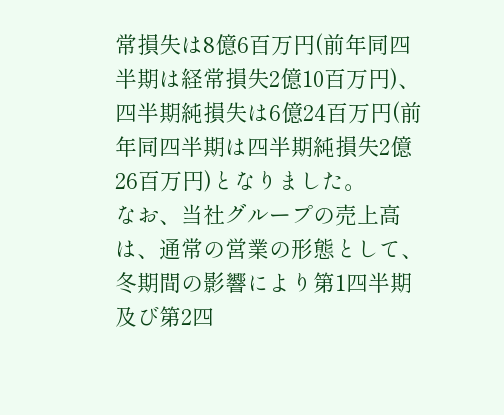常損失は8億6百万円(前年同四半期は経常損失2億10百万円)、四半期純損失は6億24百万円(前年同四半期は四半期純損失2億26百万円)となりました。
なお、当社グループの売上高は、通常の営業の形態として、冬期間の影響により第1四半期及び第2四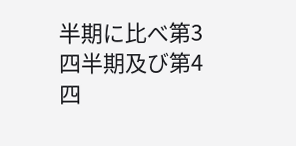半期に比べ第3四半期及び第4四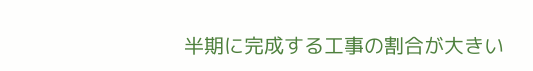半期に完成する工事の割合が大きい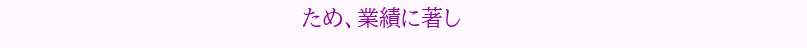ため、業績に著し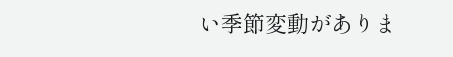い季節変動がありま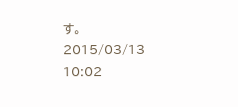す。
2015/03/13 10:02